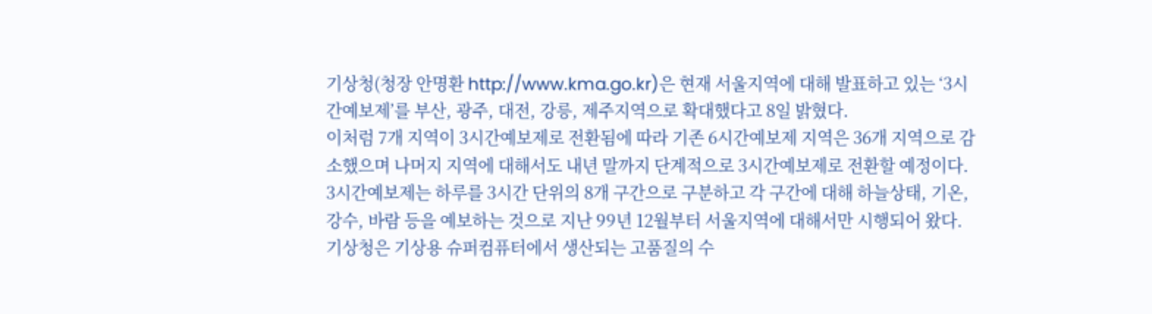기상청(청장 안명환 http://www.kma.go.kr)은 현재 서울지역에 대해 발표하고 있는 ‘3시간예보제’를 부산, 광주, 대전, 강릉, 제주지역으로 확대했다고 8일 밝혔다.
이처럼 7개 지역이 3시간예보제로 전환됨에 따라 기존 6시간예보제 지역은 36개 지역으로 감소했으며 나머지 지역에 대해서도 내년 말까지 단계적으로 3시간예보제로 전환할 예정이다.
3시간예보제는 하루를 3시간 단위의 8개 구간으로 구분하고 각 구간에 대해 하늘상태, 기온, 강수, 바람 등을 예보하는 것으로 지난 99년 12월부터 서울지역에 대해서만 시행되어 왔다.
기상청은 기상용 슈퍼컴퓨터에서 생산되는 고품질의 수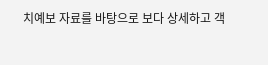치예보 자료를 바탕으로 보다 상세하고 객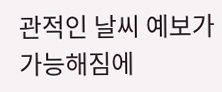관적인 날씨 예보가 가능해짐에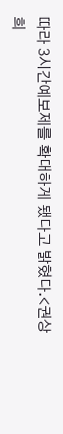따라 3시간예보제를 확대하게 됐다고 밝혔다.<권상희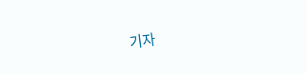기자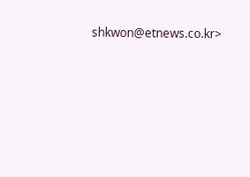shkwon@etnews.co.kr>